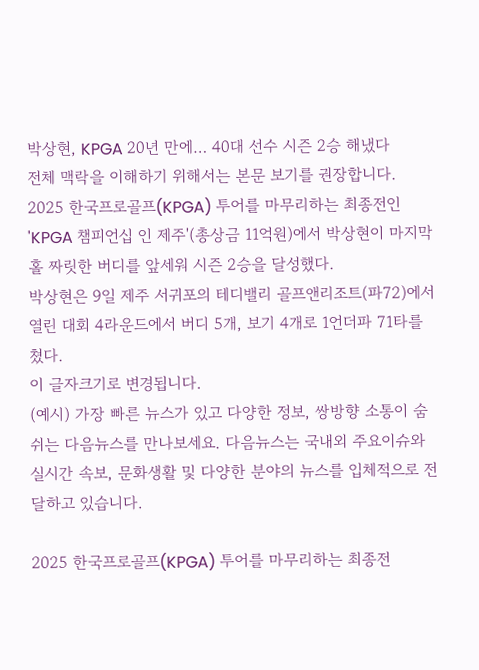박상현, KPGA 20년 만에… 40대 선수 시즌 2승 해냈다
전체 맥락을 이해하기 위해서는 본문 보기를 권장합니다.
2025 한국프로골프(KPGA) 투어를 마무리하는 최종전인 'KPGA 챔피언십 인 제주'(총상금 11억원)에서 박상현이 마지막 홀 짜릿한 버디를 앞세워 시즌 2승을 달성했다.
박상현은 9일 제주 서귀포의 테디밸리 골프앤리조트(파72)에서 열린 대회 4라운드에서 버디 5개, 보기 4개로 1언더파 71타를 쳤다.
이 글자크기로 변경됩니다.
(예시) 가장 빠른 뉴스가 있고 다양한 정보, 쌍방향 소통이 숨쉬는 다음뉴스를 만나보세요. 다음뉴스는 국내외 주요이슈와 실시간 속보, 문화생활 및 다양한 분야의 뉴스를 입체적으로 전달하고 있습니다.

2025 한국프로골프(KPGA) 투어를 마무리하는 최종전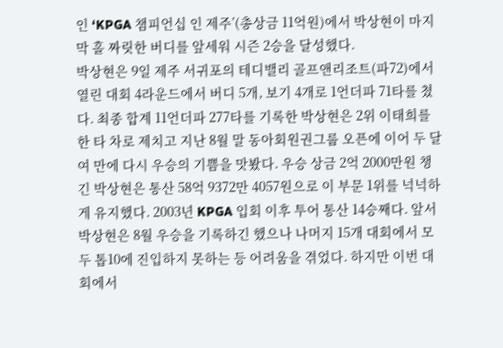인 ‘KPGA 챔피언십 인 제주’(총상금 11억원)에서 박상현이 마지막 홀 짜릿한 버디를 앞세워 시즌 2승을 달성했다.
박상현은 9일 제주 서귀포의 테디밸리 골프앤리조트(파72)에서 열린 대회 4라운드에서 버디 5개, 보기 4개로 1언더파 71타를 쳤다. 최종 합계 11언더파 277타를 기록한 박상현은 2위 이태희를 한 타 차로 제치고 지난 8월 말 동아회원권그룹 오픈에 이어 두 달여 만에 다시 우승의 기쁨을 맛봤다. 우승 상금 2억 2000만원 챙긴 박상현은 통산 58억 9372만 4057원으로 이 부문 1위를 넉넉하게 유지했다. 2003년 KPGA 입회 이후 투어 통산 14승째다. 앞서 박상현은 8월 우승을 기록하긴 했으나 나머지 15개 대회에서 모두 톱10에 진입하지 못하는 등 어려움을 겪었다. 하지만 이번 대회에서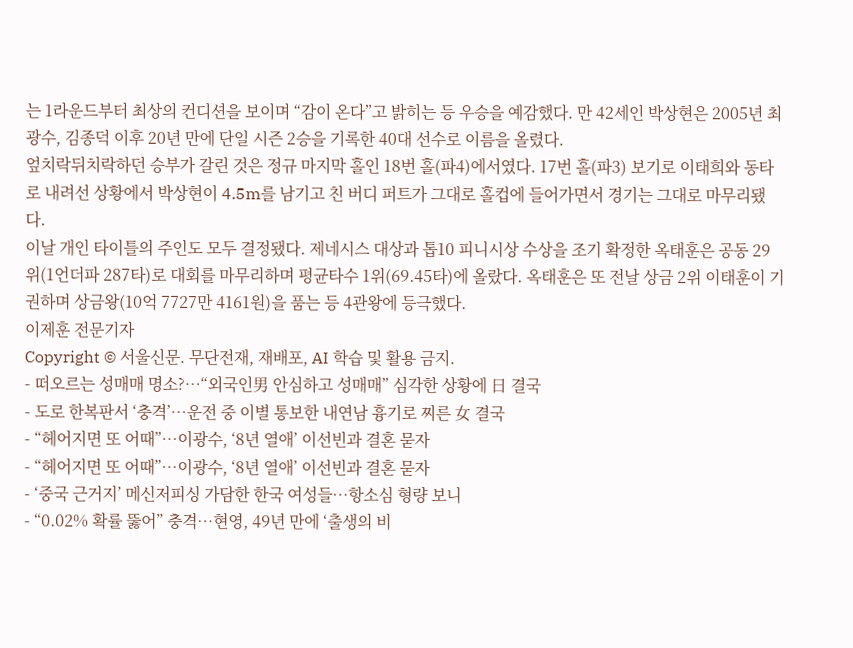는 1라운드부터 최상의 컨디션을 보이며 “감이 온다”고 밝히는 등 우승을 예감했다. 만 42세인 박상현은 2005년 최광수, 김종덕 이후 20년 만에 단일 시즌 2승을 기록한 40대 선수로 이름을 올렸다.
엎치락뒤치락하던 승부가 갈린 것은 정규 마지막 홀인 18번 홀(파4)에서였다. 17번 홀(파3) 보기로 이태희와 동타로 내려선 상황에서 박상현이 4.5m를 남기고 친 버디 퍼트가 그대로 홀컵에 들어가면서 경기는 그대로 마무리됐다.
이날 개인 타이틀의 주인도 모두 결정됐다. 제네시스 대상과 톱10 피니시상 수상을 조기 확정한 옥태훈은 공동 29위(1언더파 287타)로 대회를 마무리하며 평균타수 1위(69.45타)에 올랐다. 옥태훈은 또 전날 상금 2위 이태훈이 기권하며 상금왕(10억 7727만 4161원)을 품는 등 4관왕에 등극했다.
이제훈 전문기자
Copyright © 서울신문. 무단전재, 재배포, AI 학습 및 활용 금지.
- 떠오르는 성매매 명소?…“외국인男 안심하고 성매매” 심각한 상황에 日 결국
- 도로 한복판서 ‘충격’…운전 중 이별 통보한 내연남 흉기로 찌른 女 결국
- “헤어지면 또 어때”…이광수, ‘8년 열애’ 이선빈과 결혼 묻자
- “헤어지면 또 어때”…이광수, ‘8년 열애’ 이선빈과 결혼 묻자
- ‘중국 근거지’ 메신저피싱 가담한 한국 여성들…항소심 형량 보니
- “0.02% 확률 뚫어” 충격…현영, 49년 만에 ‘출생의 비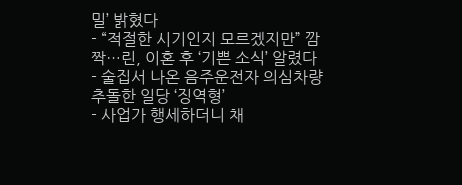밀’ 밝혔다
- “적절한 시기인지 모르겠지만” 깜짝…린, 이혼 후 ‘기쁜 소식’ 알렸다
- 술집서 나온 음주운전자 의심차량 추돌한 일당 ‘징역형’
- 사업가 행세하더니 채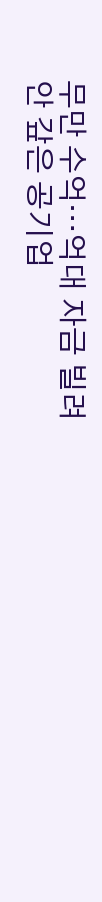무만 수억…억대 자금 빌려 안 갚은 공기업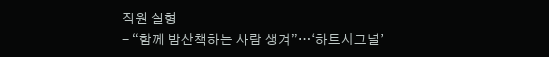직원 실형
- “함께 밤산책하는 사람 생겨”…‘하트시그널’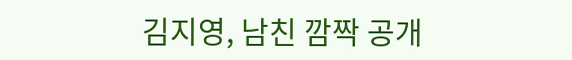김지영, 남친 깜짝 공개